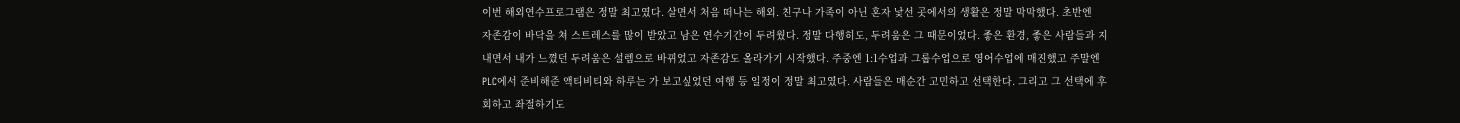이번 해외연수프로그램은 정말 최고였다. 살면서 처음 떠나는 해외. 친구나 가족이 아닌 혼자 낯선 곳에서의 생활은 정말 막막했다. 초반엔
자존감이 바닥을 쳐 스트레스를 많이 받았고 남은 연수기간이 두려웠다. 정말 다행히도, 두려움은 그 때문이었다. 좋은 환경, 좋은 사람들과 지내면서 내가 느꼈던 두려움은 설렘으로 바뀌었고 자존감도 올라가기 시작했다. 주중엔 1:1수업과 그룹수업으로 영어수업에 매진했고 주말엔 PLC에서 준비해준 액티비티와 하루는 가 보고싶었던 여행 등 일정이 정말 최고였다. 사람들은 매순간 고민하고 선택한다. 그리고 그 선택에 후회하고 좌절하기도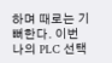하며 때로는 기뻐한다. 이번 나의 PLC 선택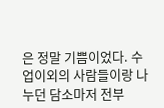은 정말 기쁨이었다. 수업이외의 사람들이랑 나누던 담소마저 전부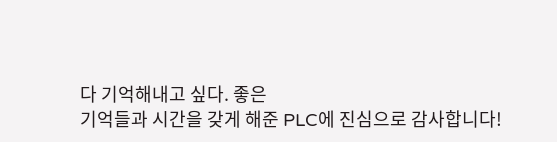다 기억해내고 싶다. 좋은
기억들과 시간을 갖게 해준 PLC에 진심으로 감사합니다!